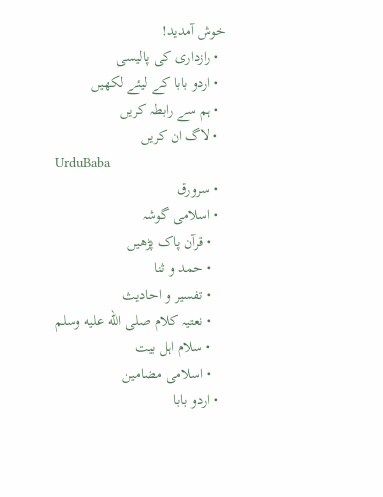خوش آمدید!
  • رازداری کی پالیسی
  • اردو بابا کے لیئے لکھیں
  • ہم سے رابطہ کریں
  • لاگ ان کریں
UrduBaba
  • سرورق
  • اسلامی گوشہ
    • قرآن پاک پڑھیں
    • حمد و ثنا
    • تفسیر و احادیث
    • نعتیہ کلام صلى الله عليه وسلم
    • سلام اہل بیت
    • اسلامی مضامین
  • اردو بابا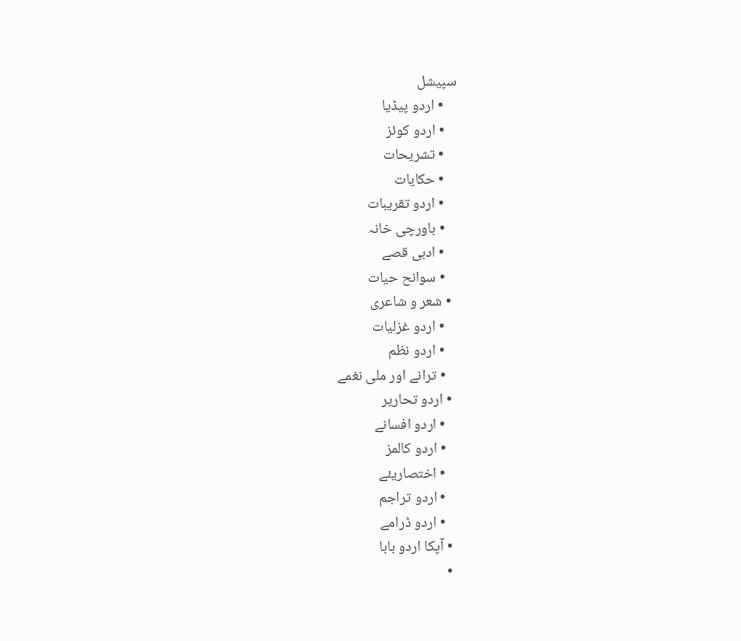سپیشل
    • اردو پیڈیا
    • اردو کوئز
    • تشریحات
    • حکایات
    • اردو تقریبات
    • باورچی خانہ
    • ادبی قصے
    • سوانح حیات
  • شعر و شاعری
    • اردو غزلیات
    • اردو نظم
    • ترانے اور ملی نغمے
  • اردو تحاریر
    • اردو افسانے
    • اردو کالمز
    • اختصاریئے
    • اردو تراجم
    • اردو ڈرامے
  • آپکا اردو بابا
  •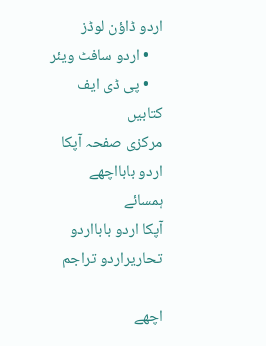اردو ڈاؤن لوڈز
    • اردو سافٹ ویئر
    • پی ڈی ایف کتابیں
مرکزی صفحہ آپکا اردو بابااچھے ہمسائے
آپکا اردو بابااردو تحاریراردو تراجم

اچھے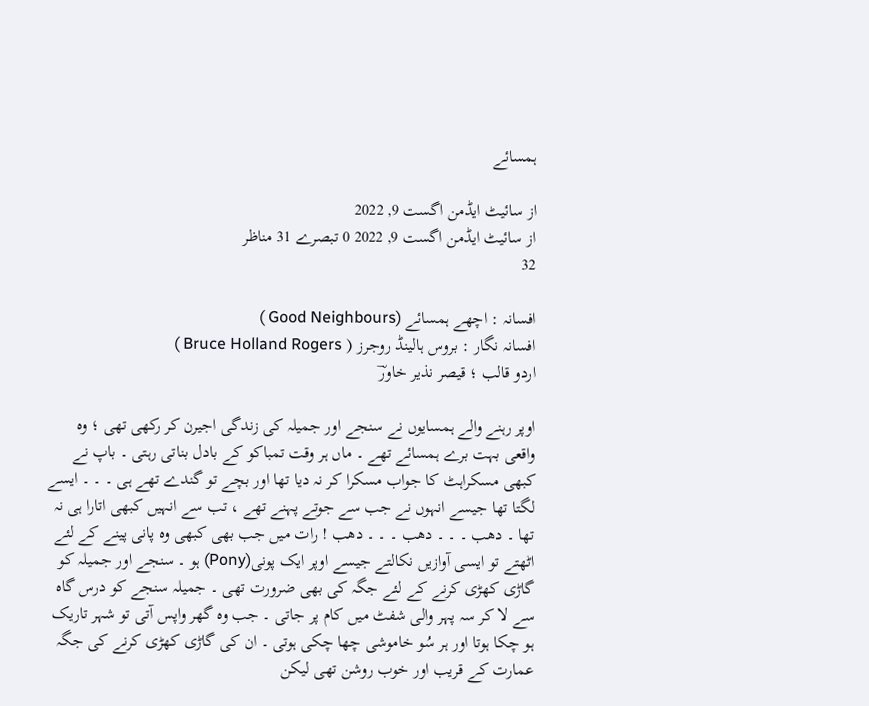ہمسائے

از سائیٹ ایڈمن اگست 9, 2022
از سائیٹ ایڈمن اگست 9, 2022 0 تبصرے 31 مناظر
32

افسانہ : اچھے ہمسائے (Good Neighbours )
افسانہ نگار : بروس ہالینڈ روجرز ( Bruce Holland Rogers )
اردو قالب ؛ قیصر نذیر خاورؔ

اوپر رہنے والے ہمسایوں نے سنجے اور جمیلہ کی زندگی اجیرن کر رکھی تھی ؛ وہ واقعی بہت برے ہمسائے تھے ۔ ماں ہر وقت تمباکو کے بادل بناتی رہتی ۔ باپ نے کبھی مسکراہٹ کا جواب مسکرا کر نہ دیا تھا اور بچے تو گندے تھے ہی ۔ ۔ ۔ ایسے لگتا تھا جیسے انہوں نے جب سے جوتے پہنے تھے ، تب سے انہیں کبھی اتارا ہی نہ تھا ۔ دھب ۔ ۔ ۔ دھب ۔ ۔ ۔ دھب ! رات میں جب بھی کبھی وہ پانی پینے کے لئے اٹھتے تو ایسی آوازیں نکالتے جیسے اوپر ایک پونی(Pony) ہو ۔ سنجے اور جمیلہ کو گاڑی کھڑی کرنے کے لئے جگہ کی بھی ضرورت تھی ۔ جمیلہ سنجے کو درس گاہ سے لا کر سہ پہر والی شفٹ میں کام پر جاتی ۔ جب وہ گھر واپس آتی تو شہر تاریک ہو چکا ہوتا اور ہر سُو خاموشی چھا چکی ہوتی ۔ ان کی گاڑی کھڑی کرنے کی جگہ عمارت کے قریب اور خوب روشن تھی لیکن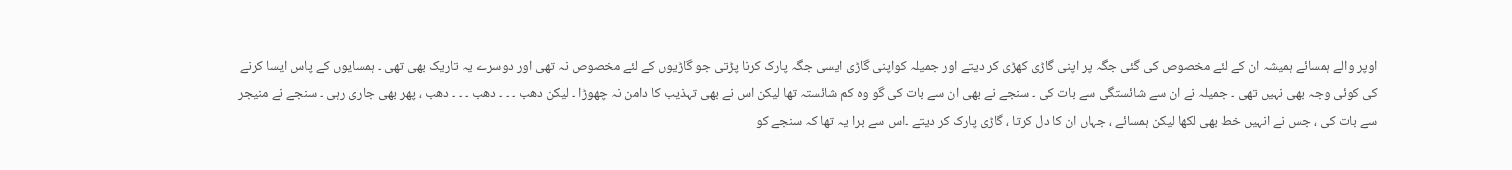اوپر والے ہمسائے ہمیشہ ان کے لئے مخصوص کی گئی جگہ پر اپنی گاڑی کھڑی کر دیتے اور جمیلہ کواپنی گاڑی ایسی جگہ پارک کرنا پڑتی جو گاڑیوں کے لئے مخصوص نہ تھی اور دوسرے یہ تاریک بھی تھی ۔ ہمسایوں کے پاس ایسا کرنے کی کوئی وجہ بھی نہیں تھی ۔ جمیلہ نے ان سے شائستگی سے بات کی ۔ سنجے نے بھی ان سے بات کی گو وہ کم شائستہ تھا لیکن اس نے بھی تہذیب کا دامن نہ چھوڑا ۔ لیکن دھب ۔ ۔ ۔ دھب ۔ ۔ ۔ دھب ، پھر بھی جاری رہی ۔ سنجے نے منیجر سے بات کی ، جس نے انہیں خط بھی لکھا لیکن ہمسائے ، جہاں ان کا دل کرتا ، گاڑی پارک کر دیتے ۔اس سے برا یہ تھا کہ سنجے کو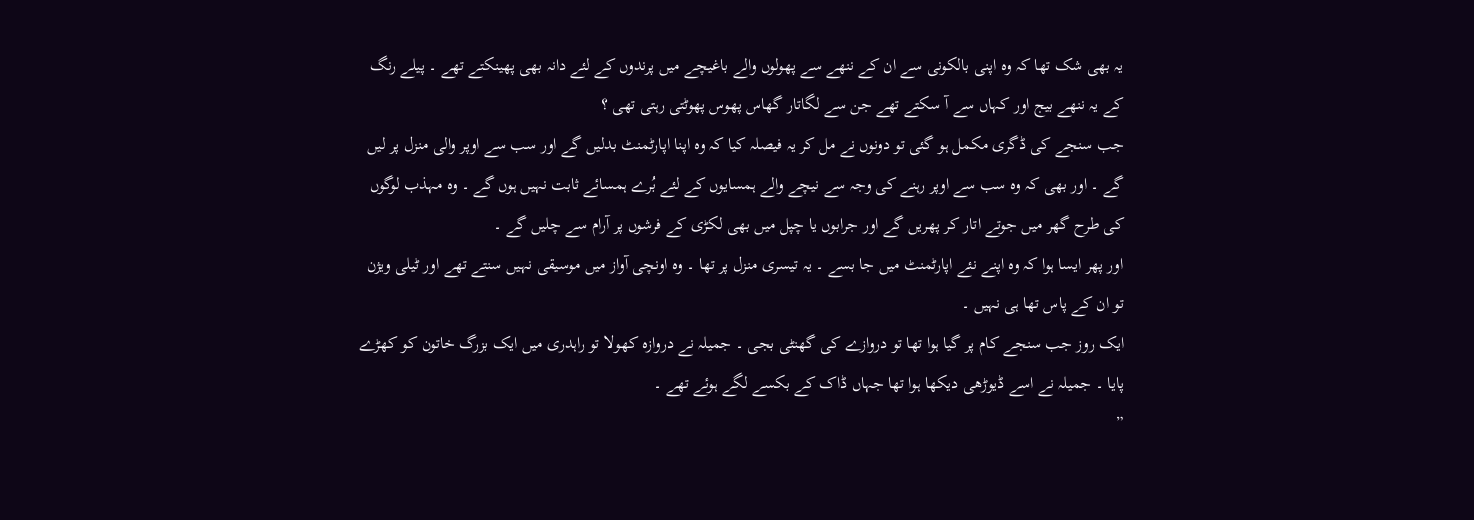یہ بھی شک تھا کہ وہ اپنی بالکونی سے ان کے ننھے سے پھولوں والے باغیچے میں پرندوں کے لئے دانہ بھی پھینکتے تھے ۔ پیلے رنگ کے یہ ننھے بیج اور کہاں سے آ سکتے تھے جن سے لگاتار گھاس پھوس پھوٹتی رہتی تھی ؟
جب سنجے کی ڈگری مکمل ہو گئی تو دونوں نے مل کر یہ فیصلہ کیا کہ وہ اپنا اپارٹمنٹ بدلیں گے اور سب سے اوپر والی منزل پر لیں گے ۔ اور بھی کہ وہ سب سے اوپر رہنے کی وجہ سے نیچے والے ہمسایوں کے لئے بُرے ہمسائے ثابت نہیں ہوں گے ۔ وہ مہذب لوگوں کی طرح گھر میں جوتے اتار کر پھریں گے اور جرابوں یا چپل میں بھی لکڑی کے فرشوں پر آرام سے چلیں گے ۔
اور پھر ایسا ہوا کہ وہ اپنے نئے اپارٹمنٹ میں جا بسے ۔ یہ تیسری منزل پر تھا ۔ وہ اونچی آواز میں موسیقی نہیں سنتے تھے اور ٹیلی ویژن تو ان کے پاس تھا ہی نہیں ۔
ایک روز جب سنجے کام پر گیا ہوا تھا تو دروازے کی گھنٹی بجی ۔ جمیلہ نے دروازہ کھولا تو راہدری میں ایک بزرگ خاتون کو کھڑے پایا ۔ جمیلہ نے اسے ڈیوڑھی دیکھا ہوا تھا جہاں ڈاک کے بکسے لگے ہوئے تھے ۔
”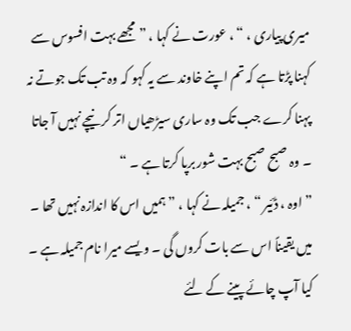میری پیاری ، “ ، عورت نے کہا ، ” مجھے بہت افسوس سے کہنا پڑتا ہے کہ تم اپنے خاوند سے یہ کہو کہ وہ تب تک جوتے نہ پہنا کرے جب تک وہ ساری سیڑھیاں اتر کر نیچے نہیں آ جاتا ۔ وہ صبح صبح بہت شور برپا کرتا ہے ۔ “
” اوہ ، ڈئیر “ ، جمیلہ نے کہا ، ” ہمیں اس کا اندازہ نہیں تھا ۔ میں یقیناً اس سے بات کروں گی ۔ ویسے میرا نام جمیلہ ہے ۔ کیا آپ چائے پینے کے لئے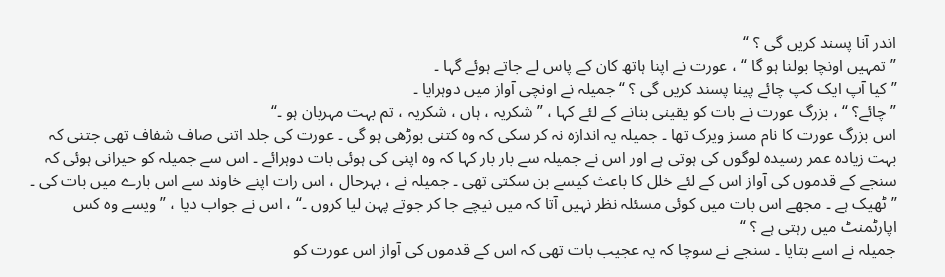اندر آنا پسند کریں گی ؟ “
” تمہیں اونچا بولنا ہو گا “ ، عورت نے اپنا ہاتھ کان کے پاس لے جاتے ہوئے گہا ۔
” کیا آپ ایک کپ چائے پینا پسند کریں گی ؟ “ جمیلہ نے اونچی آواز میں دوہرایا ۔
” چائے؟ “ ، بزرگ عورت نے بات کو یقینی بنانے کے لئے کہا ، ” شکریہ ، ہاں ، شکریہ ، تم بہت مہربان ہو ۔“
اس بزرگ عورت کا نام مسز ویرک تھا ۔ جمیلہ یہ اندازہ نہ کر سکی کہ وہ کتنی بوڑھی ہو گی ۔ عورت کی جلد اتنی صاف شفاف تھی جتنی کہ بہت زیادہ عمر رسیدہ لوگوں کی ہوتی ہے اور اس نے جمیلہ سے بار بار کہا کہ وہ اپنی کی ہوئی بات دوہرائے ۔ اس سے جمیلہ کو حیرانی ہوئی کہ سنجے کے قدموں کی آواز اس کے لئے خلل کا باعث کیسے بن سکتی تھی ۔ جمیلہ نے ، بہرحال ، اس رات اپنے خاوند سے اس بارے میں بات کی ۔
” ٹھیک ہے ۔ مجھے اس بات میں کوئی مسئلہ نظر نہیں آتا کہ میں نیچے جا کر جوتے پہن لیا کروں ۔“ ، اس نے جواب دیا ، ” ویسے وہ کس اپارٹمنٹ میں رہتی ہے ؟ “
جمیلہ نے اسے بتایا ۔ سنجے نے سوچا کہ یہ عجیب بات تھی کہ اس کے قدموں کی آواز اس عورت کو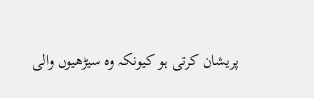پریشان کرتی ہو کیونکہ وہ سیڑھیوں والی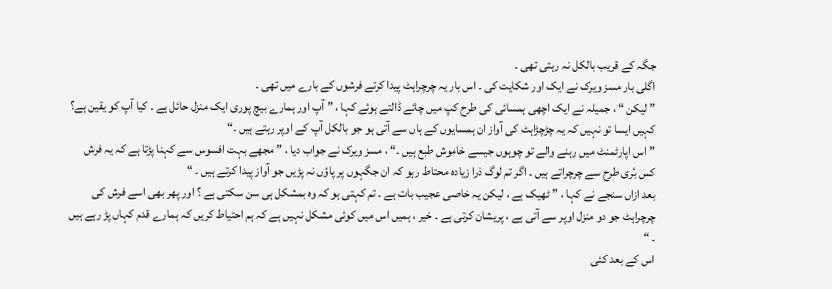جگہ کے قریب بالکل نہ رہتی تھی ۔
اگلی بار مسز ویرک نے ایک اور شکایت کی ۔ اس بار یہ چرچراہٹ پیدا کرتے فرشوں کے بارے میں تھی ۔
” لیکن “ ، جمیلہ نے ایک اچھی ہمسائی کی طرح کپ میں چائے ڈالتے ہوئے کہا ، ” آپ اور ہمارے بیچ پوری ایک منزل حائل ہے ۔ کیا آپ کو یقین ہے؟ کہیں ایسا تو نہیں کہ یہ چڑچڑاہٹ کی آواز ان ہمسایوں کے ہاں سے آتی ہو جو بالکل آپ کے اوپر رہتے ہیں ۔“
” اس اپارٹمنٹ میں رہنے والے تو چوہوں جیسے خاموش طبع ہیں ۔“ ، مسز ویرک نے جواب دیا ، ” مجھے بہت افسوس سے کہنا پڑتا ہے کہ یہ فرش کس بُری طرح سے چرچراتے ہیں ۔ اگر تم لوگ ذرا زیادہ محتاط رہو کہ ان جگہوں پر پاؤں نہ پڑیں جو آواز پیدا کرتے ہیں ۔ “
بعد ازاں سنجے نے کہا ، ” ٹھیک ہے ، لیکن یہ خاصی عجیب بات ہے ۔ تم کہتی ہو کہ وہ بمشکل ہی سن سکتی ہے ؟ اور پھر بھی اسے فرش کی چرچراہٹ جو دو منزل اوپر سے آتی ہے ، پریشان کرتی ہے ۔ خیر ، ہمیں اس میں کوئی مشکل نہیں ہے کہ ہم احتیاط کریں کہ ہمارے قدم کہاں پڑ رہے ہیں ۔ “
اس کے بعد کئی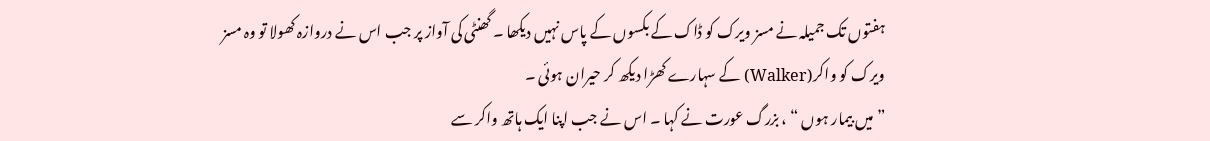ہفتوں تک جمیلہ نے مسز ویرک کو ڈاک کے بکسوں کے پاس نہیں دیکھا ۔ گھنٹی کی آواز پر جب اس نے دروازہ کھولا تو وہ مسز ویرک کو واکر(Walker) کے سہارے کھڑا دیکھ کر حیران ہوئی ۔
” میں بیمار ہوں “ ، بزرگ عورت نے کہا ۔ اس نے جب اپنا ایک ہاتھ واکر سے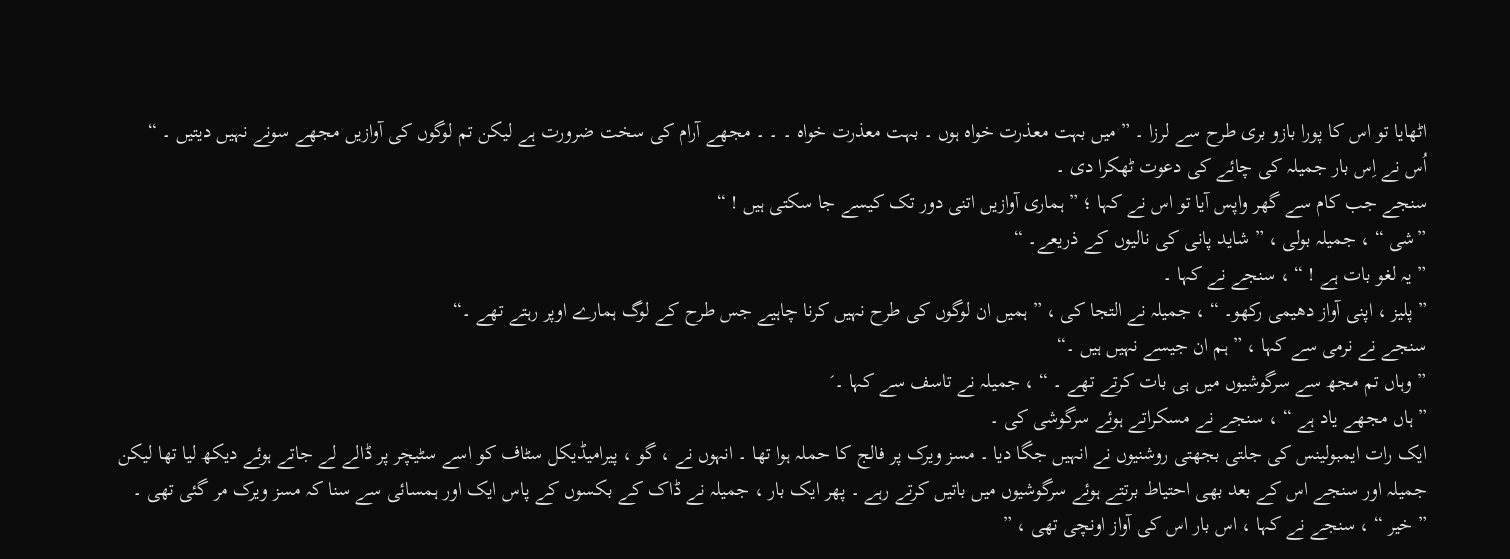اٹھایا تو اس کا پورا بازو بری طرح سے لرزا ۔ ” میں بہت معذرت خواہ ہوں ۔ بہت معذرت خواہ ۔ ۔ ۔ مجھے آرام کی سخت ضرورت ہے لیکن تم لوگوں کی آوازیں مجھے سونے نہیں دیتیں ۔ “
اُس نے اِس بار جمیلہ کی چائے کی دعوت ٹھکرا دی ۔
سنجے جب کام سے گھر واپس آیا تو اس نے کہا ؛ ” ہماری آوازیں اتنی دور تک کیسے جا سکتی ہیں ! “
”شی “ ، جمیلہ بولی ، ” شاید پانی کی نالیوں کے ذریعے۔ “
” یہ لغو بات ہے ! “ ، سنجے نے کہا ۔
” پلیز ، اپنی آواز دھیمی رکھو۔ “ ، جمیلہ نے التجا کی ، ” ہمیں ان لوگوں کی طرح نہیں کرنا چاہیے جس طرح کے لوگ ہمارے اوپر رہتے تھے ۔“
سنجے نے نرمی سے کہا ، ” ہم ان جیسے نہیں ہیں ۔“
” وہاں تم مجھ سے سرگوشیوں میں ہی بات کرتے تھے ۔ “ ، جمیلہ نے تاسف سے کہا ۔´
” ہاں مجھے یاد ہے “ ، سنجے نے مسکراتے ہوئے سرگوشی کی ۔
ایک رات ایمبولینس کی جلتی بجھتی روشنیوں نے انہیں جگا دیا ۔ مسز ویرک پر فالج کا حملہ ہوا تھا ۔ انہوں نے ، گو ، پیرامیڈیکل سٹاف کو اسے سٹیچر پر ڈالے لے جاتے ہوئے دیکھ لیا تھا لیکن جمیلہ اور سنجے اس کے بعد بھی احتیاط برتتے ہوئے سرگوشیوں میں باتیں کرتے رہے ۔ پھر ایک بار ، جمیلہ نے ڈاک کے بکسوں کے پاس ایک اور ہمسائی سے سنا کہ مسز ویرک مر گئی تھی ۔
” خیر “ ، سنجے نے کہا ، اس بار اس کی آواز اونچی تھی ، ”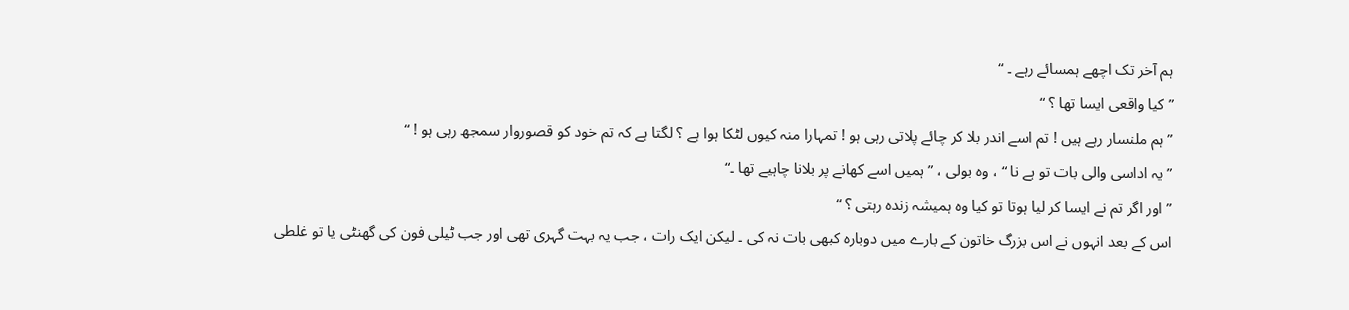ہم آخر تک اچھے ہمسائے رہے ۔ “
” کیا واقعی ایسا تھا ؟ “
” ہم ملنسار رہے ہیں ! تم اسے اندر بلا کر چائے پلاتی رہی ہو ! تمہارا منہ کیوں لٹکا ہوا ہے ؟ لگتا ہے کہ تم خود کو قصوروار سمجھ رہی ہو ! “
” یہ اداسی والی بات تو ہے نا “ ، وہ بولی ، ” ہمیں اسے کھانے پر بلانا چاہیے تھا ۔“
” اور اگر تم نے ایسا کر لیا ہوتا تو کیا وہ ہمیشہ زندہ رہتی ؟ “
اس کے بعد انہوں نے اس بزرگ خاتون کے بارے میں دوبارہ کبھی بات نہ کی ۔ لیکن ایک رات ، جب یہ بہت گہری تھی اور جب ٹیلی فون کی گھنٹی یا تو غلطی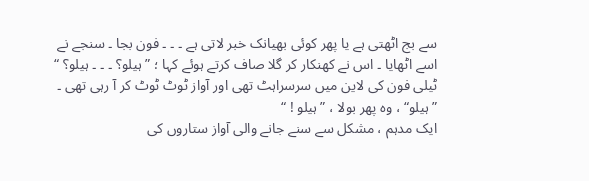سے بج اٹھتی ہے یا پھر کوئی بھیانک خبر لاتی ہے ۔ ۔ ۔ فون بجا ۔ سنجے نے اسے اٹھایا ۔ اس نے کھنکار کر گلا صاف کرتے ہوئے کہا ؛ ” ہیلو؟ ۔ ۔ ۔ ہیلو؟ “
ٹیلی فون کی لاین میں سرسراہٹ تھی اور آواز ٹوٹ ٹوٹ کر آ رہی تھی ۔
” ہیلو“ ، وہ پھر بولا ، ” ہیلو ! “
ایک مدہم ، مشکل سے سنے جانے والی آواز ستاروں کی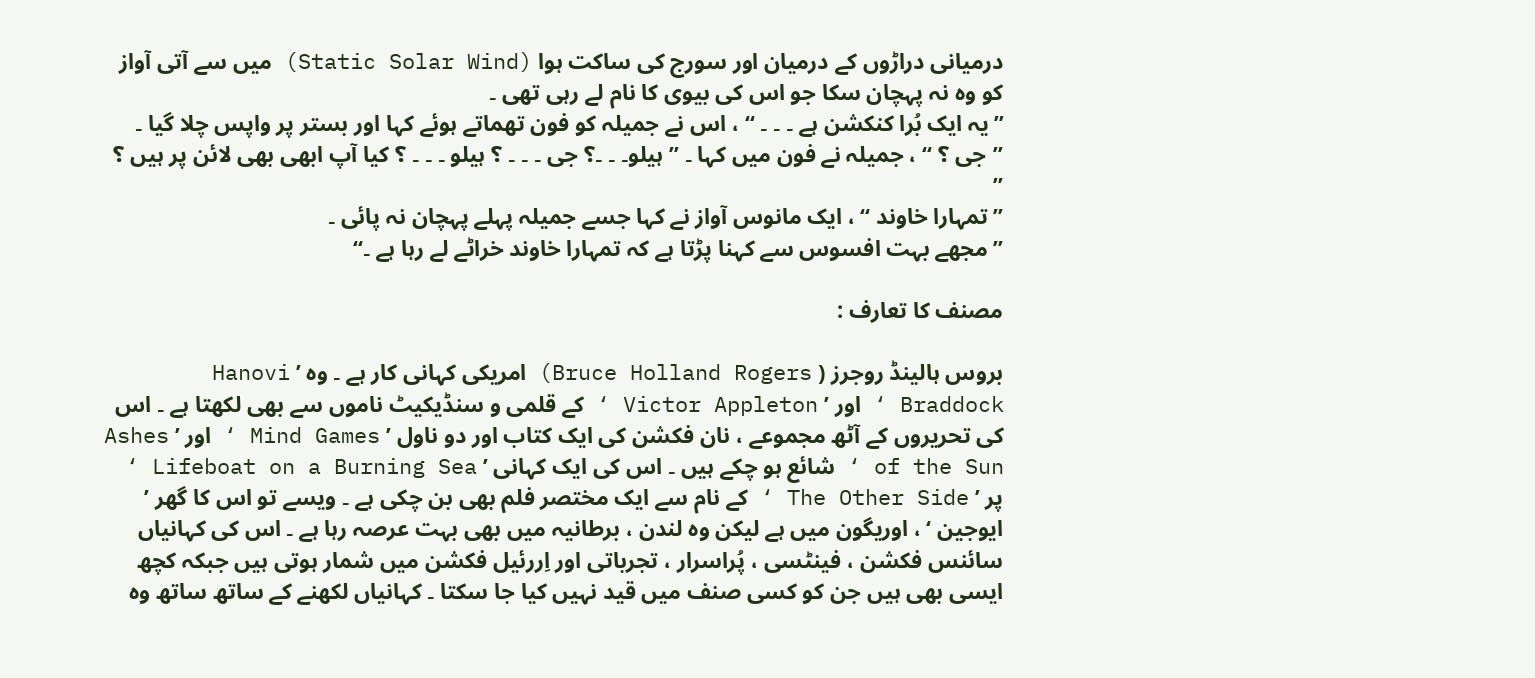درمیانی دراڑوں کے درمیان اور سورج کی ساکت ہوا (Static Solar Wind) میں سے آتی آواز کو وہ نہ پہچان سکا جو اس کی بیوی کا نام لے رہی تھی ۔
”یہ ایک بُرا کنکشن ہے ۔ ۔ ۔ “ ، اس نے جمیلہ کو فون تھماتے ہوئے کہا اور بستر پر واپس چلا گیا ۔
”جی ؟ “ ، جمیلہ نے فون میں کہا ۔ ” ہیلو۔ ۔ ۔؟ جی ۔ ۔ ۔ ؟ ہیلو ۔ ۔ ۔ ؟ کیا آپ ابھی بھی لائن پر ہیں ؟ ”
” تمہارا خاوند “ ، ایک مانوس آواز نے کہا جسے جمیلہ پہلے پہچان نہ پائی ۔
” مجھے بہت افسوس سے کہنا پڑتا ہے کہ تمہارا خاوند خراٹے لے رہا ہے ۔“

مصنف کا تعارف :

بروس ہالینڈ روجرز ( Bruce Holland Rogers) امریکی کہانی کار ہے ۔ وہ ’ Hanovi Braddock ‘ اور ’ Victor Appleton ‘ کے قلمی و سنڈیکیٹ ناموں سے بھی لکھتا ہے ۔ اس کی تحریروں کے آٹھ مجموعے ، نان فکشن کی ایک کتاب اور دو ناول ’ Mind Games ‘ اور ’ Ashes of the Sun ‘ شائع ہو چکے ہیں ۔ اس کی ایک کہانی ’ Lifeboat on a Burning Sea ‘ پر ’ The Other Side ‘ کے نام سے ایک مختصر فلم بھی بن چکی ہے ۔ ویسے تو اس کا گھر ’ ایوجین ‘ ، اوریگون میں ہے لیکن وہ لندن ، برطانیہ میں بھی بہت عرصہ رہا ہے ۔ اس کی کہانیاں سائنس فکشن ، فینٹسی ، پُراسرار ، تجرباتی اور اِررئیل فکشن میں شمار ہوتی ہیں جبکہ کچھ ایسی بھی ہیں جن کو کسی صنف میں قید نہیں کیا جا سکتا ۔ کہانیاں لکھنے کے ساتھ ساتھ وہ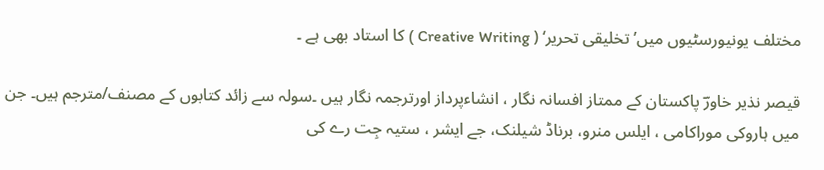مختلف یونیورسٹیوں میں’ تخلیقی تحریر‘ ( Creative Writing ) کا استاد بھی ہے ۔

قیصر نذیر خاورؔ پاکستان کے ممتاز افسانہ نگار ، انشاءپرداز اورترجمہ نگار ہیں ۔سولہ سے زائد کتابوں کے مصنف/مترجم ہیں۔ جن میں ہاروکی موراکامی ، ایلس منرو، برناڈ شیلنک، جے ایشر ، ستیہ جِت رے کی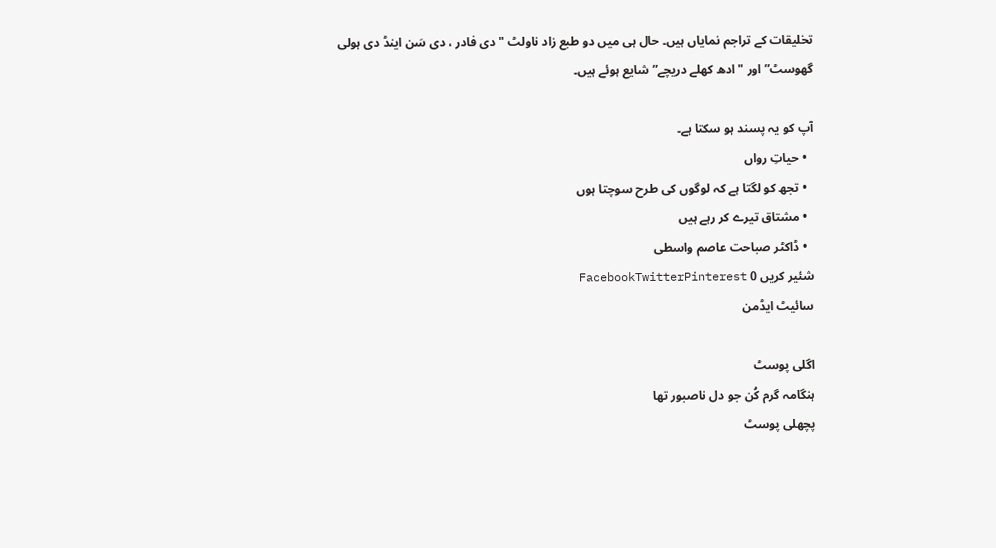تخلیقات کے تراجم نمایاں ہیں۔ حال ہی میں دو طبع زاد ناولٹ "دی فادر ، دی سَن اینڈ دی ہولی گھوسٹ” اور "ادھ کھلے دریچے” شایع ہوئے ہیں۔

آپ کو یہ پسند ہو سکتا ہے۔
  • حیاتِ رواں
  • تجھ کو لگتا ہے کہ لوگوں کی طرح سوچتا ہوں
  • مشتاق تیرے کر رہے ہیں
  • ڈاکٹر صباحت عاصم واسطی
شئیر کریں 0 FacebookTwitterPinterest
سائیٹ ایڈمن

اگلی پوسٹ
ہنگامہ گرم کُن جو دل ناصبور تھا
پچھلی پوسٹ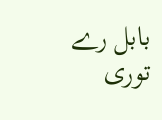بابل رے توری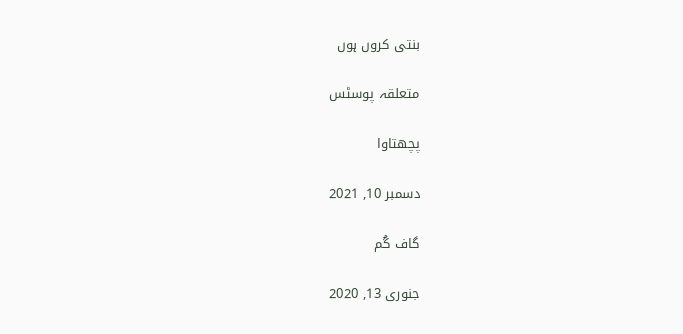بنتی کروں ہوں

متعلقہ پوسٹس

پچھتاوا

دسمبر 10, 2021

گاف گُم

جنوری 13, 2020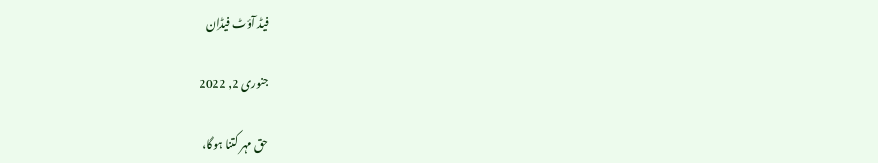فیڈ آؤٹ فیڈاِن

جنوری 2, 2022

حق مہر کتنا ہوگا،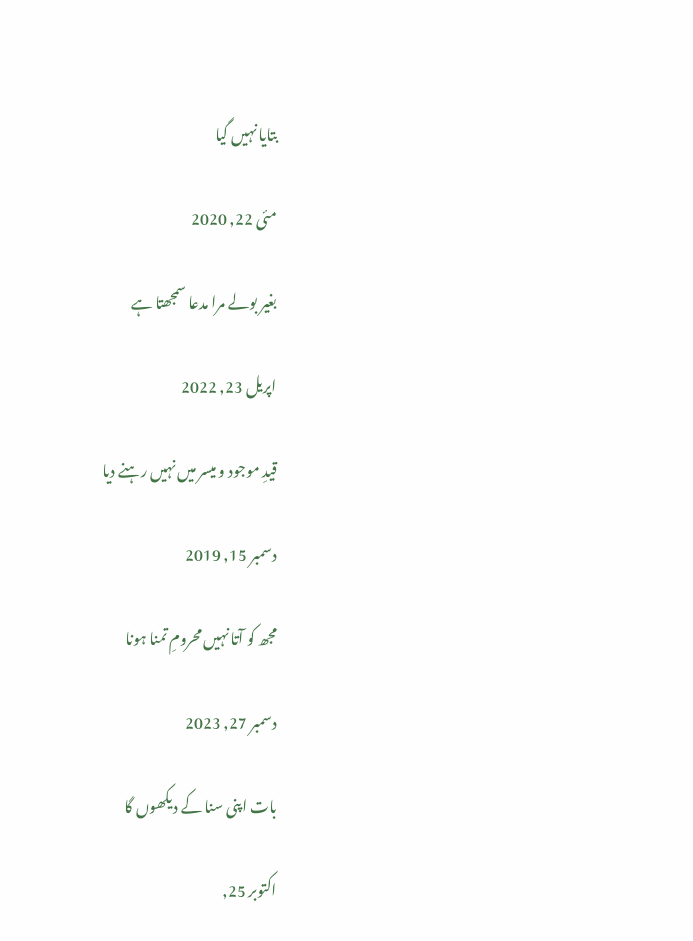بتایا نہیں گیا

مئی 22, 2020

بغیر بولے مرا مدعا سمجھتا ہے

اپریل 23, 2022

قیدِ موجود و میسر میں نہیں رہنے دیا

دسمبر 15, 2019

مجھ کو آتا نہیں محرومِ تمنا ہونا

دسمبر 27, 2023

بات اپنی سنا کے دیکھوں گا

اکتوبر 25,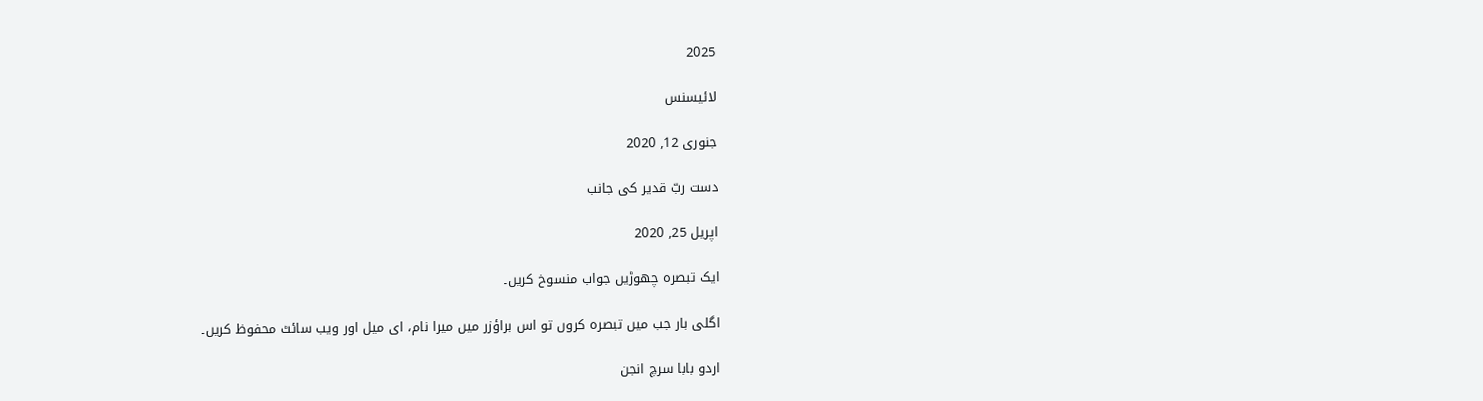2025

لائیسنس

جنوری 12, 2020

دست ربّ قدیر کی جانب

اپریل 25, 2020

ایک تبصرہ چھوڑیں جواب منسوخ کریں۔

اگلی بار جب میں تبصرہ کروں تو اس براؤزر میں میرا نام، ای میل اور ویب سائٹ محفوظ کریں۔

اردو بابا سرچ انجن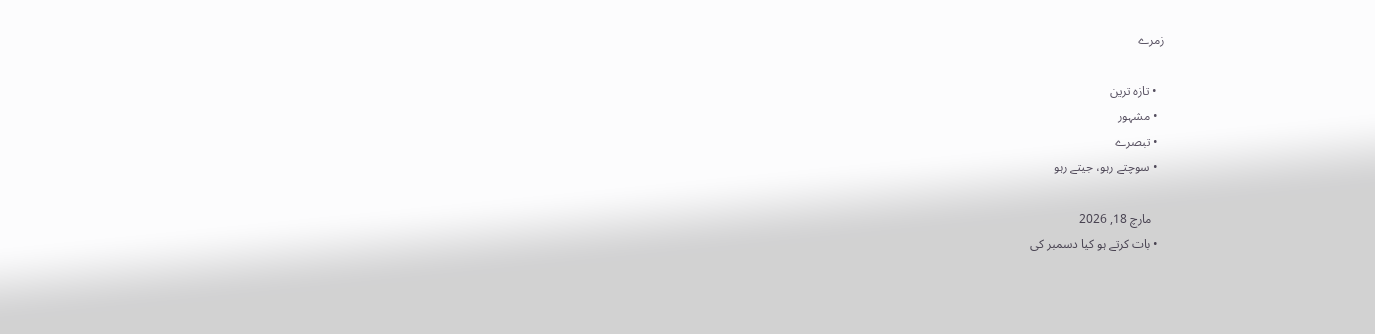زمرے

  • تازہ ترین
  • مشہور
  • تبصرے
  • سوچتے رہو، جیتے رہو

    مارچ 18, 2026
  • بات کرتے ہو کیا دسمبر کی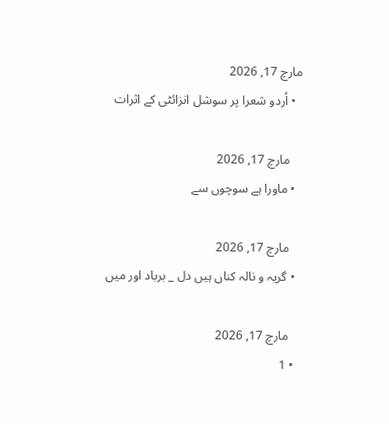مارچ 17, 2026
  • اُردو شعرا پر سوشل انزائٹی کے اثرات

    مارچ 17, 2026
  • ماورا ہے سوچوں سے

    مارچ 17, 2026
  • گریہ و نالہ کناں ہیں دل _ برباد اور میں

    مارچ 17, 2026
  • 1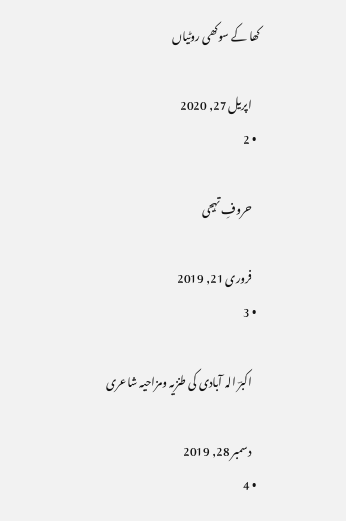کھا کے سوکھی روٹیاں

    اپریل 27, 2020
  • 2

    حروفِ تہجی

    فروری 21, 2019
  • 3

    اکبرؔ الہ آبادی کی طنزیہ ومزاحیہ شاعری

    دسمبر 28, 2019
  • 4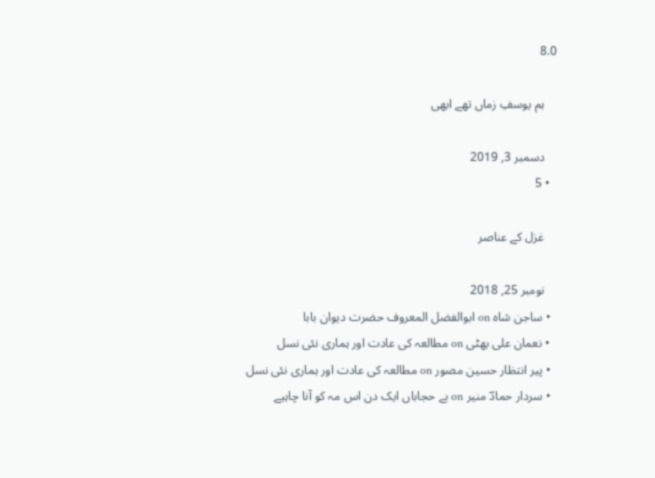8.0

    ہم یوسفِ زماں تھے ابھی

    دسمبر 3, 2019
  • 5

    غزل کے عناصر

    نومبر 25, 2018
  • ساجن شاہ on ابوالفضل المعروف حضرت دیوان بابا
  • نعمان علی بھٹی on مطالعہ کی عادت اور ہماری نئی نسل
  • پیر انتظار حسین مصور on مطالعہ کی عادت اور ہماری نئی نسل
  • سردار حمادؔ منیر on بے حجاباں ایک دن اس مہ کو آنا چاہیے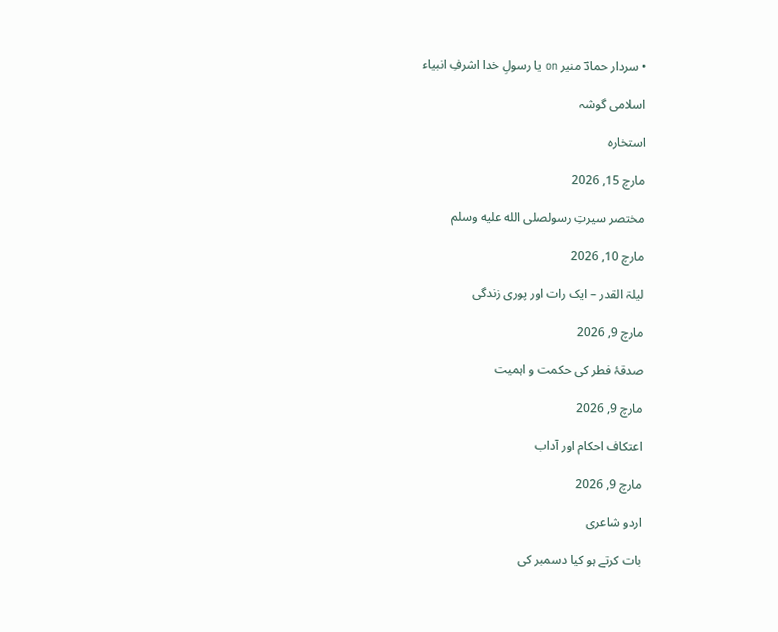• سردار حمادؔ منیر on یا رسولِ خدا اشرفِ انبیاء

اسلامی گوشہ

استخارہ

مارچ 15, 2026

مختصر سیرتِ رسولصلى الله عليه وسلم

مارچ 10, 2026

لیلۃ القدر – ایک رات اور پوری زندگی

مارچ 9, 2026

صدقۂ فطر کی حکمت و اہمیت

مارچ 9, 2026

اعتکاف احکام اور آداب

مارچ 9, 2026

اردو شاعری

بات کرتے ہو کیا دسمبر کی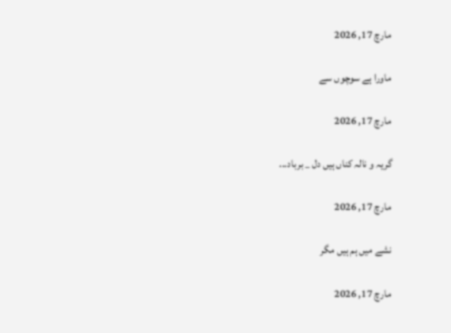مارچ 17, 2026

ماورا ہے سوچوں سے

مارچ 17, 2026

گریہ و نالہ کناں ہیں دل _ برباد...

مارچ 17, 2026

نشے میں ہم ہیں مگر

مارچ 17, 2026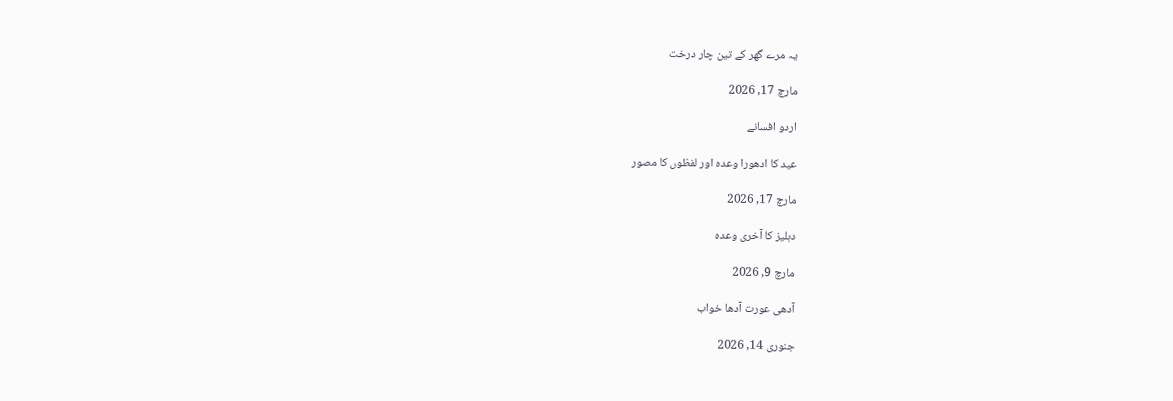یہ مرے گھر کے تین چار درخت

مارچ 17, 2026

اردو افسانے

عید کا ادھورا وعدہ اور لفظوں کا مصور

مارچ 17, 2026

دہلیز کا آخری وعدہ

مارچ 9, 2026

آدھی عورت آدھا خواب

جنوری 14, 2026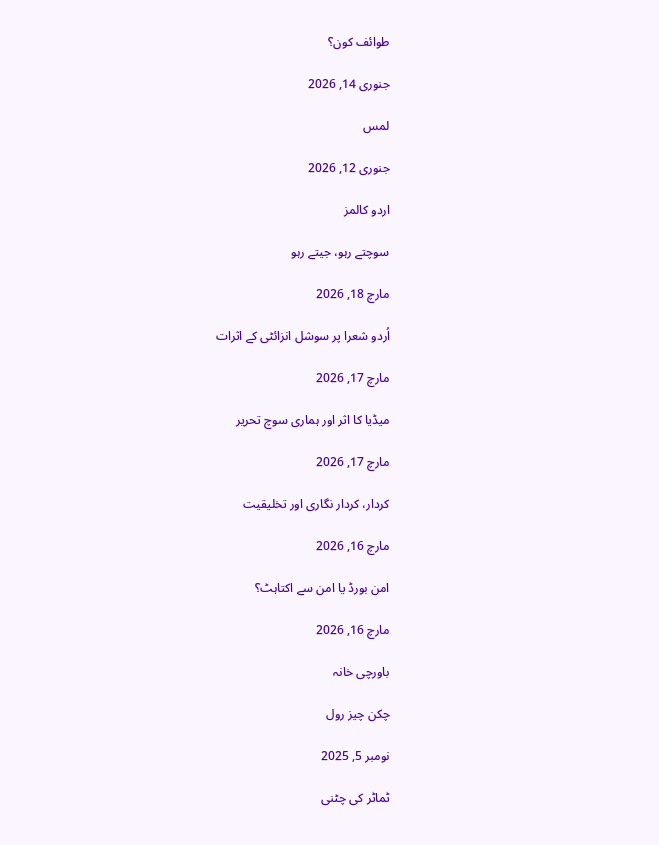طوائف کون؟

جنوری 14, 2026

لمس

جنوری 12, 2026

اردو کالمز

سوچتے رہو، جیتے رہو

مارچ 18, 2026

اُردو شعرا پر سوشل انزائٹی کے اثرات

مارچ 17, 2026

میڈیا کا اثر اور ہماری سوچ تحریر

مارچ 17, 2026

کردار، کردار نگاری اور تخلیقیت

مارچ 16, 2026

امن بورڈ یا امن سے اکتاہٹ؟

مارچ 16, 2026

باورچی خانہ

چکن چیز رول

نومبر 5, 2025

ٹماٹر کی چٹنی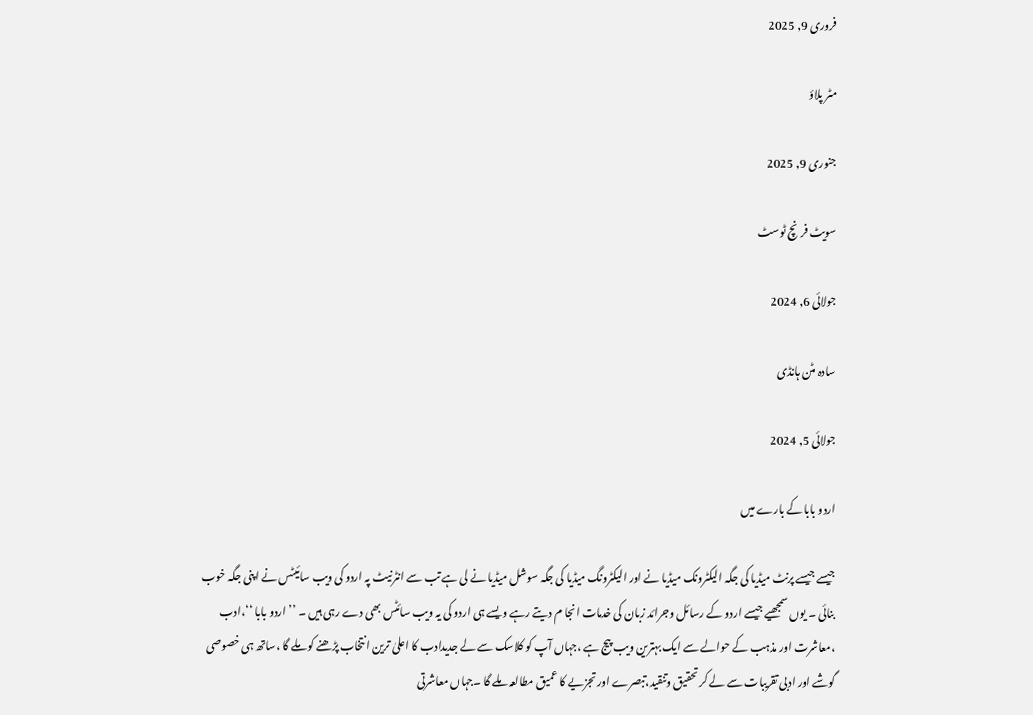فروری 9, 2025

مٹر پلاؤ

جنوری 9, 2025

سویٹ فرنچ ٹوسٹ

جولائی 6, 2024

سادہ مٹن ہانڈی

جولائی 5, 2024

اردو بابا کے بارے میں

جیسے جیسے پرنٹ میڈیا کی جگہ الیکٹرونک میڈیا نے اور الیکٹرونگ میڈیا کی جگہ سوشل میڈیا نے لی ہے تب سے انٹرنیٹ پہ اردو کی ویب سائیٹس نے اپنی جگہ خوب بنائی ۔ یوں سمجھیے جیسے اردو کے رسائل وجرائد زبان کی خدمات انجا م دیتے رہے ویسے ہی اردو کی یہ ویب سائٹس بھی دے رہی ہیں ۔ ’’ اردو بابا ‘‘،ادب ،معاشرت اور مذہب کے حوالے سے ایک بہترین ویب پیج ہے ،جہاں آپ کو کلاسک سے لے جدیدادب کا اعلیٰ ترین انتخاب پڑھنے کو ملے گا ،ساتھ ہی خصوصی گوشے اور ادبی تقریبات سے لے کر تحقیق وتنقید،تبصرے اور تجزیے کا عمیق مطالعہ ملے گا ۔جہاں معاشرتی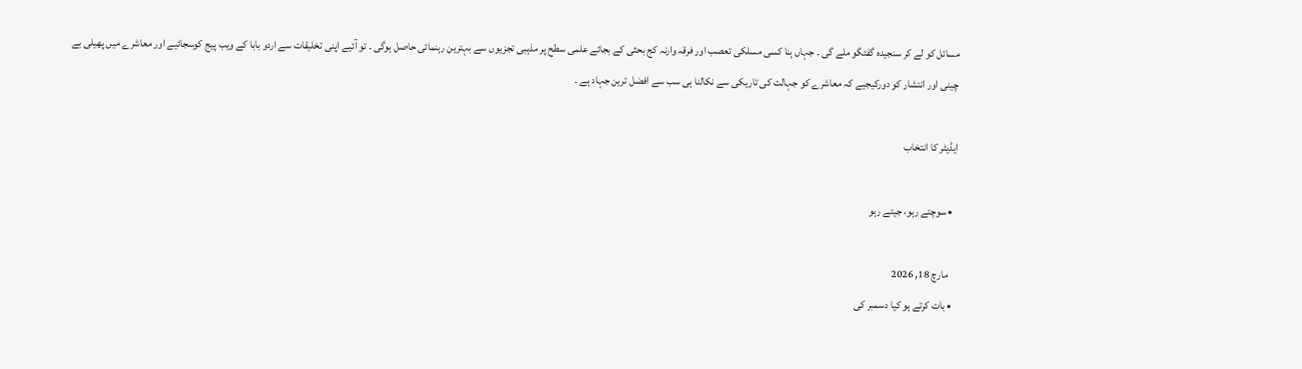مسائل کو لے کر سنجیدہ گفتگو ملے گی ۔ جہاں بِنا کسی مسلکی تعصب اور فرقہ وارنہ کج بحثی کے بجائے علمی سطح پر مذہبی تجزیوں سے بہترین رہنمائی حاصل ہوگی ۔ تو آئیے اپنی تخلیقات سے اردو بابا کے ویب پیج کوسجائیے اور معاشرے میں پھیلی بے چینی اور انتشار کو دورکیجیے کہ معاشرے کو جہالت کی تاریکی سے نکالنا ہی سب سے افضل ترین جہاد ہے ۔

ایڈیٹر کا انتخاب

  • سوچتے رہو، جیتے رہو

    مارچ 18, 2026
  • بات کرتے ہو کیا دسمبر کی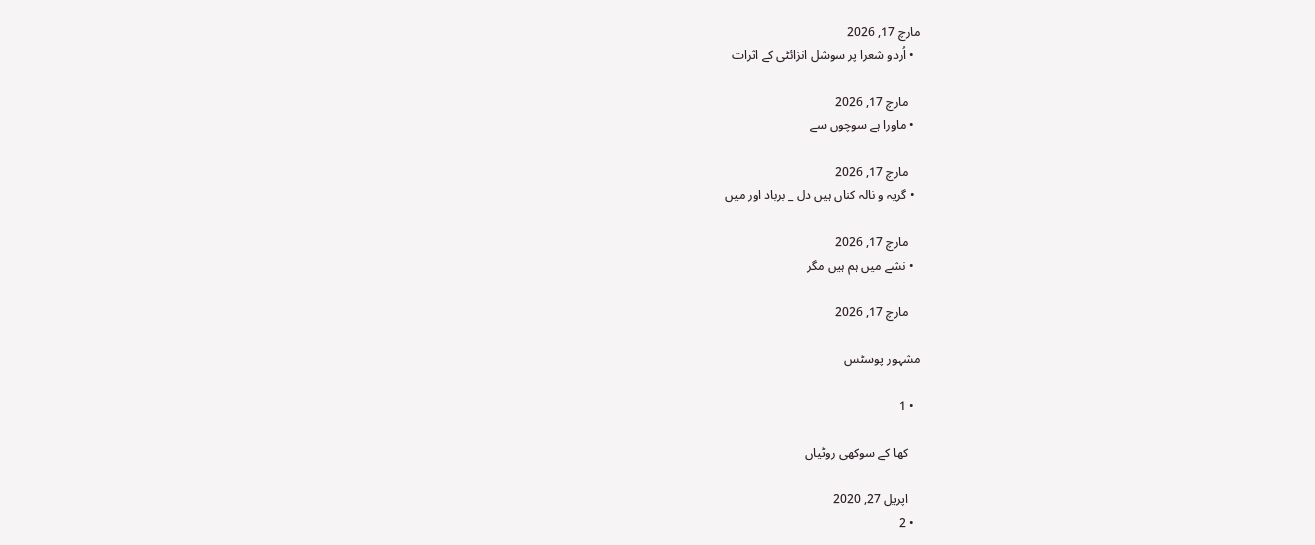مارچ 17, 2026
  • اُردو شعرا پر سوشل انزائٹی کے اثرات

    مارچ 17, 2026
  • ماورا ہے سوچوں سے

    مارچ 17, 2026
  • گریہ و نالہ کناں ہیں دل _ برباد اور میں

    مارچ 17, 2026
  • نشے میں ہم ہیں مگر

    مارچ 17, 2026

مشہور پوسٹس

  • 1

    کھا کے سوکھی روٹیاں

    اپریل 27, 2020
  • 2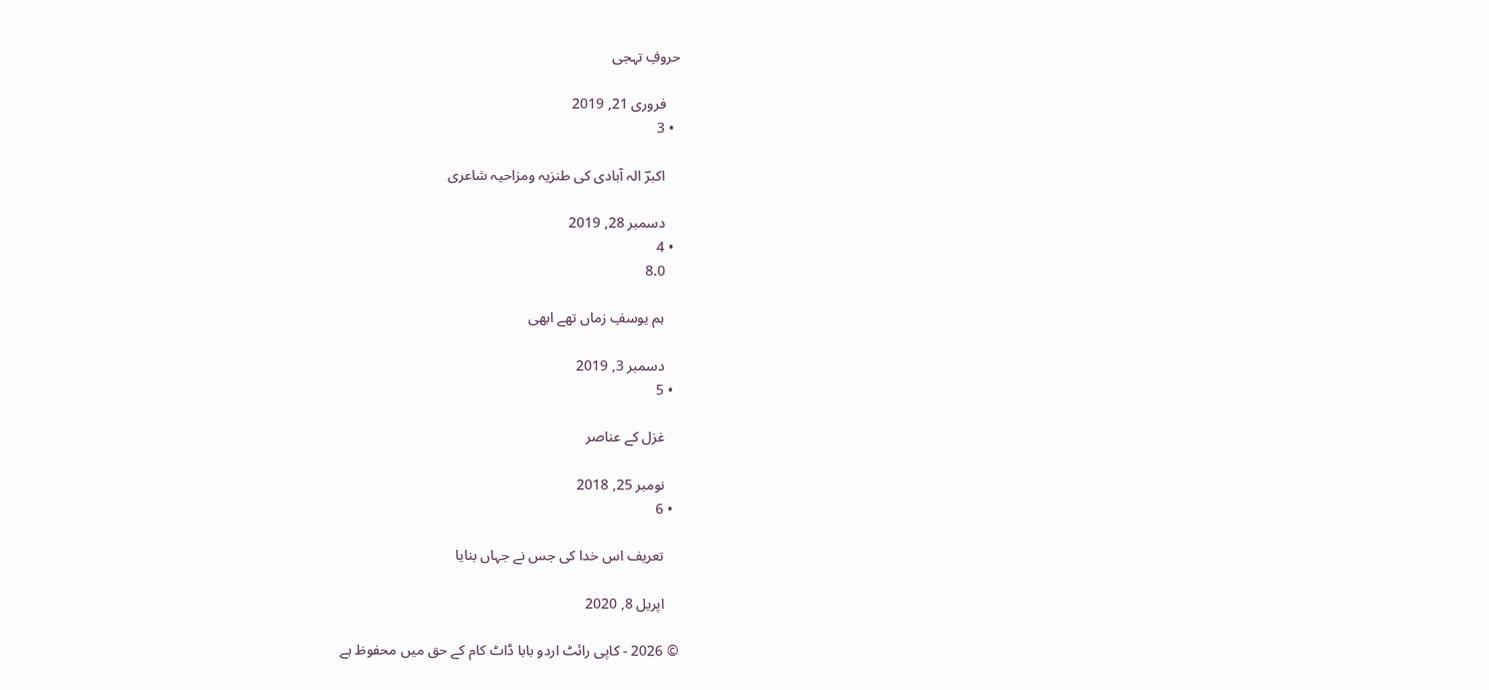حروفِ تہجی

    فروری 21, 2019
  • 3

    اکبرؔ الہ آبادی کی طنزیہ ومزاحیہ شاعری

    دسمبر 28, 2019
  • 4
    8.0

    ہم یوسفِ زماں تھے ابھی

    دسمبر 3, 2019
  • 5

    غزل کے عناصر

    نومبر 25, 2018
  • 6

    تعریف اس خدا کی جس نے جہاں بنایا

    اپریل 8, 2020

© 2026 - کاپی رائٹ اردو بابا ڈاٹ کام کے حق میں محفوظ ہے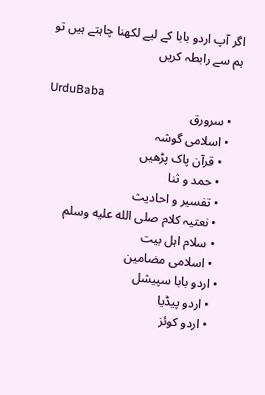اگر آپ اردو بابا کے لیے لکھنا چاہتے ہیں تو ہم سے رابطہ کریں

UrduBaba
  • سرورق
  • اسلامی گوشہ
    • قرآن پاک پڑھیں
    • حمد و ثنا
    • تفسیر و احادیث
    • نعتیہ کلام صلى الله عليه وسلم
    • سلام اہل بیت
    • اسلامی مضامین
  • اردو بابا سپیشل
    • اردو پیڈیا
    • اردو کوئز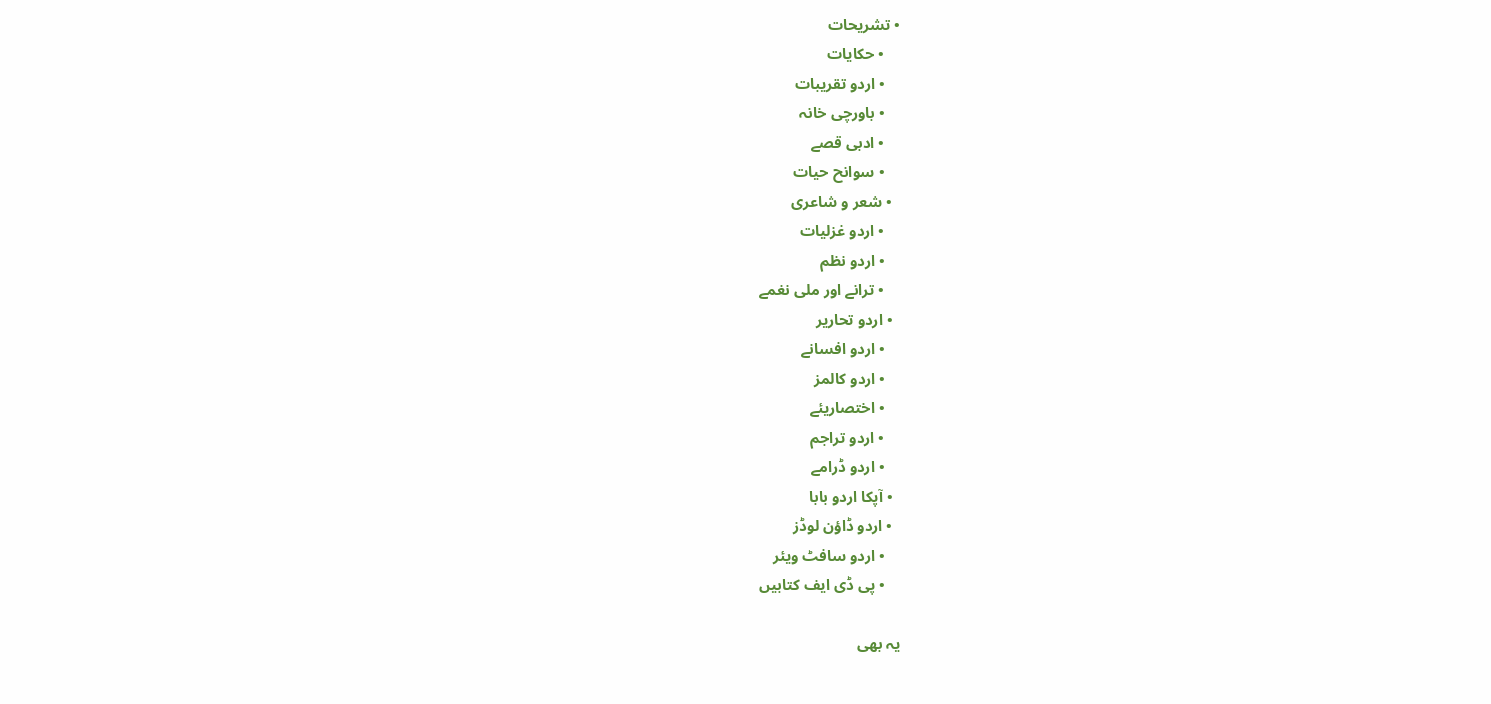• تشریحات
    • حکایات
    • اردو تقریبات
    • باورچی خانہ
    • ادبی قصے
    • سوانح حیات
  • شعر و شاعری
    • اردو غزلیات
    • اردو نظم
    • ترانے اور ملی نغمے
  • اردو تحاریر
    • اردو افسانے
    • اردو کالمز
    • اختصاریئے
    • اردو تراجم
    • اردو ڈرامے
  • آپکا اردو بابا
  • اردو ڈاؤن لوڈز
    • اردو سافٹ ویئر
    • پی ڈی ایف کتابیں

یہ بھی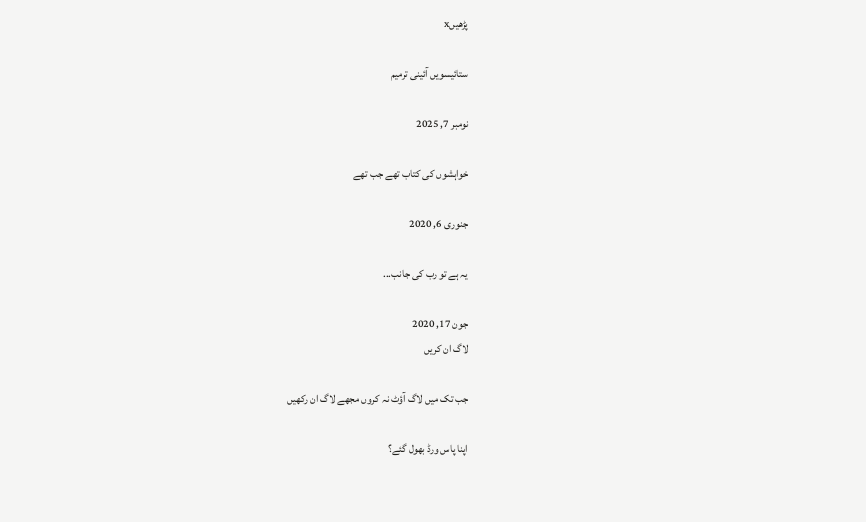پڑھیںx

ستائیسویں آئینی ترمیم

نومبر 7, 2025

خواہشوں کی کتاب تھے جب تھے

جنوری 6, 2020

یہ ہے تو رب کی جانب...

جون 17, 2020
لاگ ان کریں

جب تک میں لاگ آؤٹ نہ کروں مجھے لاگ ان رکھیں

اپنا پاس ورڈ بھول گئے؟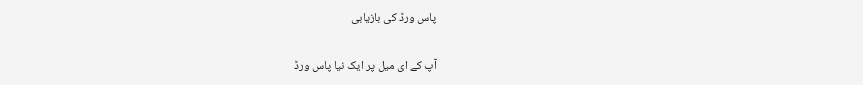پاس ورڈ کی بازیابی

آپ کے ای میل پر ایک نیا پاس ورڈ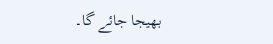بھیجا جائے گا۔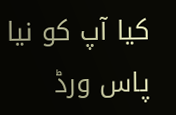کیا آپ کو نیا پاس ورڈ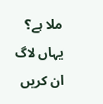ملا ہے؟ یہاں لاگ ان کریں